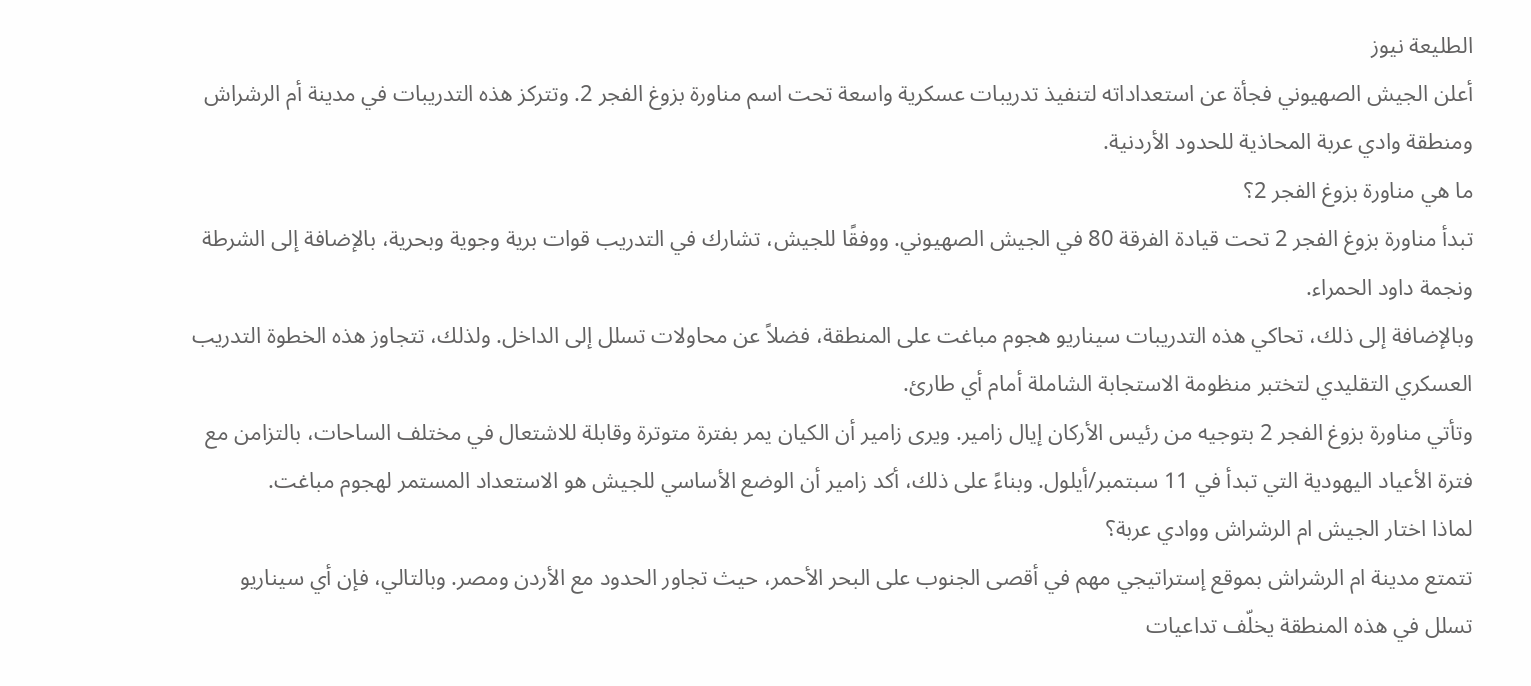الطليعة نيوز
أعلن الجيش الصهيوني فجأة عن استعداداته لتنفيذ تدريبات عسكرية واسعة تحت اسم مناورة بزوغ الفجر 2. وتتركز هذه التدريبات في مدينة أم الرشراش ومنطقة وادي عربة المحاذية للحدود الأردنية.
ما هي مناورة بزوغ الفجر 2؟
تبدأ مناورة بزوغ الفجر 2 تحت قيادة الفرقة 80 في الجيش الصهيوني. ووفقًا للجيش، تشارك في التدريب قوات برية وجوية وبحرية، بالإضافة إلى الشرطة ونجمة داود الحمراء.
وبالإضافة إلى ذلك، تحاكي هذه التدريبات سيناريو هجوم مباغت على المنطقة، فضلاً عن محاولات تسلل إلى الداخل. ولذلك، تتجاوز هذه الخطوة التدريب العسكري التقليدي لتختبر منظومة الاستجابة الشاملة أمام أي طارئ.
وتأتي مناورة بزوغ الفجر 2 بتوجيه من رئيس الأركان إيال زامير. ويرى زامير أن الكيان يمر بفترة متوترة وقابلة للاشتعال في مختلف الساحات، بالتزامن مع فترة الأعياد اليهودية التي تبدأ في 11 سبتمبر/أيلول. وبناءً على ذلك، أكد زامير أن الوضع الأساسي للجيش هو الاستعداد المستمر لهجوم مباغت.
لماذا اختار الجيش ام الرشراش ووادي عربة؟
تتمتع مدينة ام الرشراش بموقع إستراتيجي مهم في أقصى الجنوب على البحر الأحمر، حيث تجاور الحدود مع الأردن ومصر. وبالتالي، فإن أي سيناريو تسلل في هذه المنطقة يخلّف تداعيات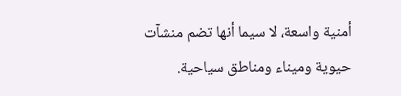أمنية واسعة، لا سيما أنها تضم منشآت حيوية وميناء ومناطق سياحية.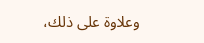وعلاوة على ذلك،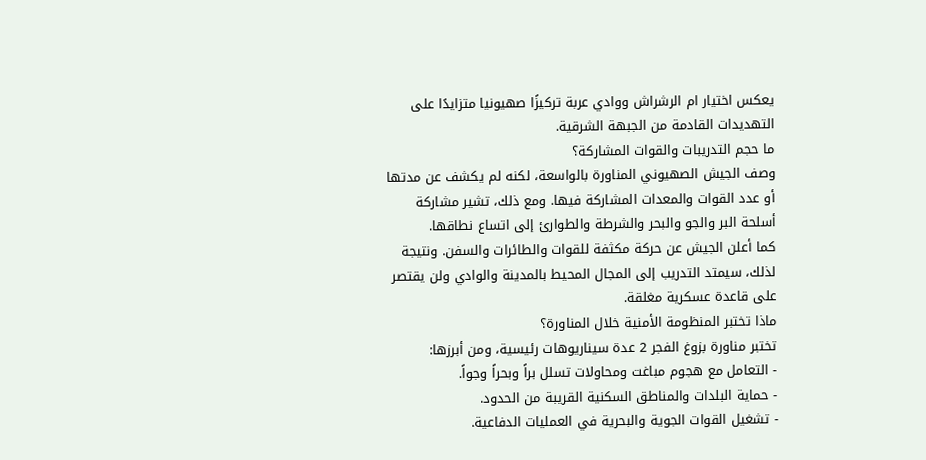يعكس اختيار ام الرشراش ووادي عربة تركيزًا صهيونيا متزايدًا على التهديدات القادمة من الجبهة الشرقية.
ما حجم التدريبات والقوات المشاركة؟
وصف الجيش الصهيوني المناورة بالواسعة، لكنه لم يكشف عن مدتها أو عدد القوات والمعدات المشاركة فيها. ومع ذلك، تشير مشاركة أسلحة البر والجو والبحر والشرطة والطوارئ إلى اتساع نطاقها.
كما أعلن الجيش عن حركة مكثفة للقوات والطائرات والسفن. ونتيجة لذلك، سيمتد التدريب إلى المجال المحيط بالمدينة والوادي ولن يقتصر على قاعدة عسكرية مغلقة.
ماذا تختبر المنظومة الأمنية خلال المناورة؟
تختبر مناورة بزوغ الفجر 2 عدة سيناريوهات رئيسية، ومن أبرزها:
- التعامل مع هجوم مباغت ومحاولات تسلل براً وبحراً وجواً.
- حماية البلدات والمناطق السكنية القريبة من الحدود.
- تشغيل القوات الجوية والبحرية في العمليات الدفاعية.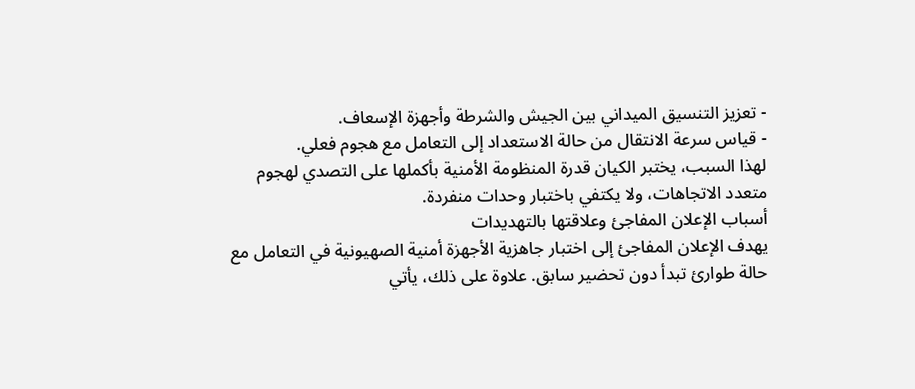- تعزيز التنسيق الميداني بين الجيش والشرطة وأجهزة الإسعاف.
- قياس سرعة الانتقال من حالة الاستعداد إلى التعامل مع هجوم فعلي.
لهذا السبب، يختبر الكيان قدرة المنظومة الأمنية بأكملها على التصدي لهجوم متعدد الاتجاهات، ولا يكتفي باختبار وحدات منفردة.
أسباب الإعلان المفاجئ وعلاقتها بالتهديدات
يهدف الإعلان المفاجئ إلى اختبار جاهزية الأجهزة أمنية الصهيونية في التعامل مع حالة طوارئ تبدأ دون تحضير سابق. علاوة على ذلك، يأتي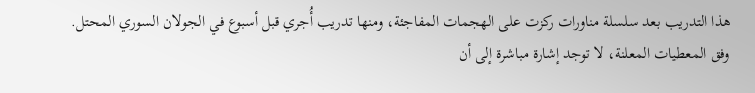هذا التدريب بعد سلسلة مناورات ركزت على الهجمات المفاجئة، ومنها تدريب أُجري قبل أسبوع في الجولان السوري المحتل.
وفق المعطيات المعلنة، لا توجد إشارة مباشرة إلى أن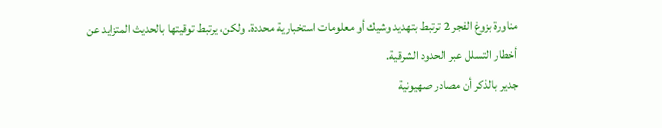مناورة بزوغ الفجر 2 ترتبط بتهديد وشيك أو معلومات استخبارية محددة. ولكن، يرتبط توقيتها بالحديث المتزايد عن أخطار التسلل عبر الحدود الشرقية.
جدير بالذكر أن مصادر صهيونية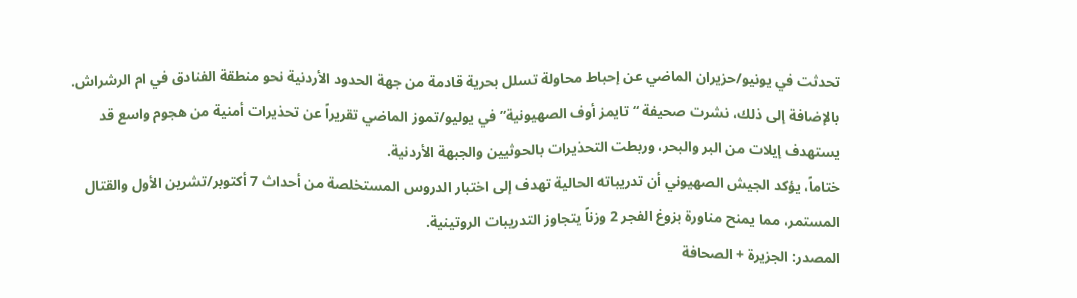تحدثت في يونيو/حزيران الماضي عن إحباط محاولة تسلل بحرية قادمة من جهة الحدود الأردنية نحو منطقة الفنادق في ام الرشراش. بالإضافة إلى ذلك، نشرت صحيفة “تايمز أوف الصهيونية” في يوليو/تموز الماضي تقريراً عن تحذيرات أمنية من هجوم واسع قد يستهدف إيلات من البر والبحر، وربطت التحذيرات بالحوثيين والجبهة الأردنية.
ختاماً، يؤكد الجيش الصهيوني أن تدريباته الحالية تهدف إلى اختبار الدروس المستخلصة من أحداث 7 أكتوبر/تشرين الأول والقتال المستمر، مما يمنح مناورة بزوغ الفجر 2 وزناً يتجاوز التدريبات الروتينية.
المصدر: الجزيرة + الصحافة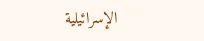الإسرائيلية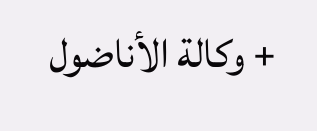+ وكالة الأناضول